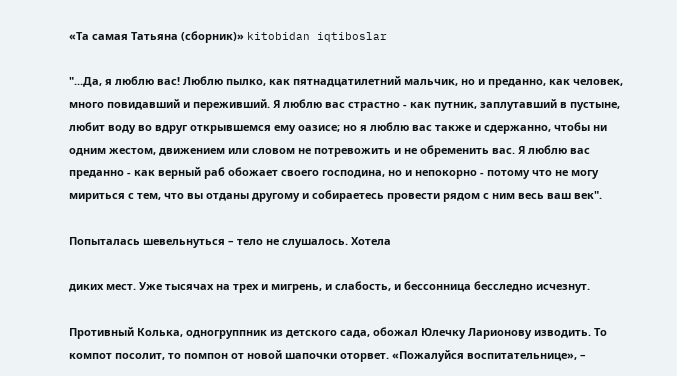«Та самая Татьяна (сборник)» kitobidan iqtiboslar

"...Да, я люблю вас! Люблю пылко, как пятнадцатилетний мальчик, но и преданно, как человек, много повидавший и переживший. Я люблю вас страстно - как путник, заплутавший в пустыне, любит воду во вдруг открывшемся ему оазисе; но я люблю вас также и сдержанно, чтобы ни одним жестом, движением или словом не потревожить и не обременить вас. Я люблю вас преданно - как верный раб обожает своего господина, но и непокорно - потому что не могу мириться с тем, что вы отданы другому и собираетесь провести рядом с ним весь ваш век".

Попыталась шевельнуться – тело не слушалось. Хотела

диких мест. Уже тысячах на трех и мигрень, и слабость, и бессонница бесследно исчезнут.

Противный Колька, одногруппник из детского сада, обожал Юлечку Ларионову изводить. То компот посолит, то помпон от новой шапочки оторвет. «Пожалуйся воспитательнице», –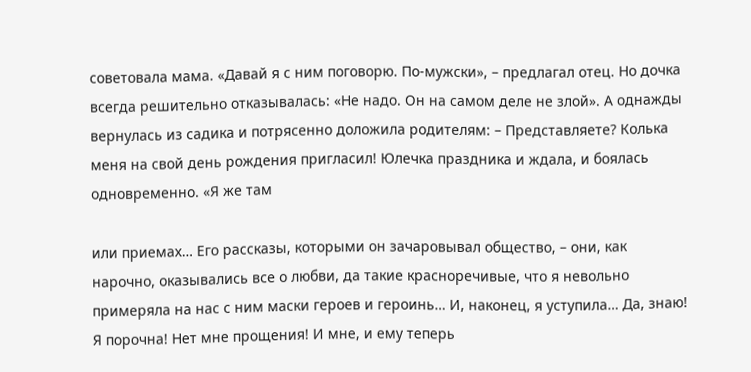советовала мама. «Давай я с ним поговорю. По-мужски», – предлагал отец. Но дочка всегда решительно отказывалась: «Не надо. Он на самом деле не злой». А однажды вернулась из садика и потрясенно доложила родителям: – Представляете? Колька меня на свой день рождения пригласил! Юлечка праздника и ждала, и боялась одновременно. «Я же там

или приемах… Его рассказы, которыми он зачаровывал общество, – они, как нарочно, оказывались все о любви, да такие красноречивые, что я невольно примеряла на нас с ним маски героев и героинь… И, наконец, я уступила… Да, знаю! Я порочна! Нет мне прощения! И мне, и ему теперь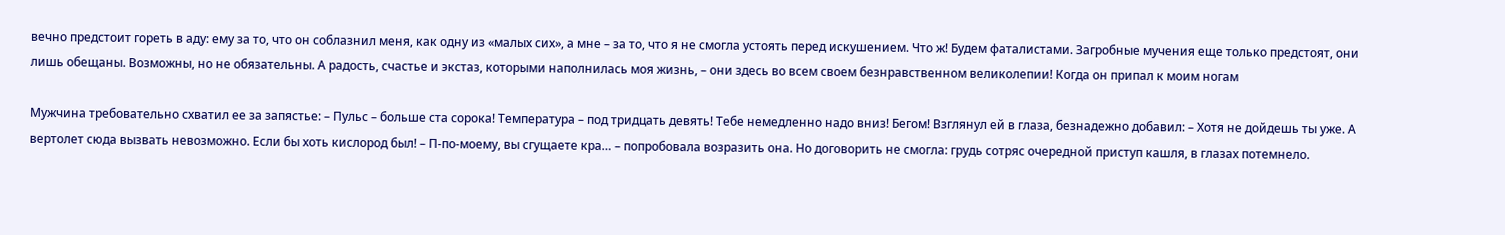вечно предстоит гореть в аду: ему за то, что он соблазнил меня, как одну из «малых сих», а мне – за то, что я не смогла устоять перед искушением. Что ж! Будем фаталистами. Загробные мучения еще только предстоят, они лишь обещаны. Возможны, но не обязательны. А радость, счастье и экстаз, которыми наполнилась моя жизнь, – они здесь во всем своем безнравственном великолепии! Когда он припал к моим ногам

Мужчина требовательно схватил ее за запястье: – Пульс – больше ста сорока! Температура – под тридцать девять! Тебе немедленно надо вниз! Бегом! Взглянул ей в глаза, безнадежно добавил: – Хотя не дойдешь ты уже. А вертолет сюда вызвать невозможно. Если бы хоть кислород был! – П-по-моему, вы сгущаете кра… – попробовала возразить она. Но договорить не смогла: грудь сотряс очередной приступ кашля, в глазах потемнело.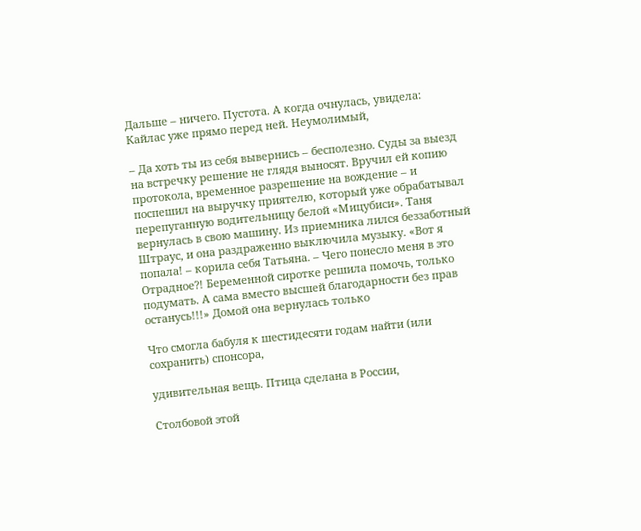Дальше – ничего. Пустота. А когда очнулась, увидела: Кайлас уже прямо перед ней. Неумолимый,

– Да хоть ты из себя вывернись – бесполезно. Суды за выезд на встречку решение не глядя выносят. Вручил ей копию протокола, временное разрешение на вождение – и поспешил на выручку приятелю, который уже обрабатывал перепуганную водительницу белой «Мицубиси». Таня вернулась в свою машину. Из приемника лился беззаботный Штраус, и она раздраженно выключила музыку. «Вот я попала! – корила себя Татьяна. – Чего понесло меня в это Отрадное?! Беременной сиротке решила помочь, только подумать. А сама вместо высшей благодарности без прав останусь!!!» Домой она вернулась только

Что смогла бабуля к шестидесяти годам найти (или сохранить) спонсора,

удивительная вещь. Птица сделана в России,

Столбовой этой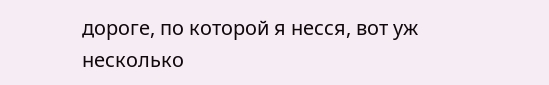дороге, по которой я несся, вот уж несколько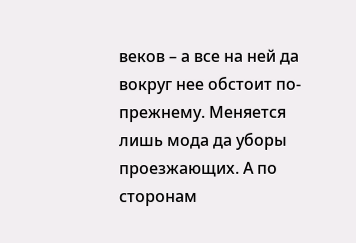веков – а все на ней да вокруг нее обстоит по-прежнему. Меняется лишь мода да уборы проезжающих. А по сторонам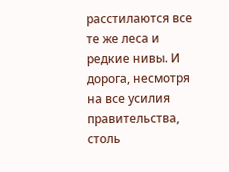расстилаются все те же леса и редкие нивы. И дорога, несмотря на все усилия правительства, столь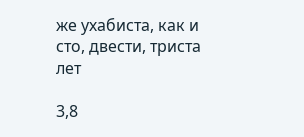же ухабиста, как и сто, двести, триста лет

3,8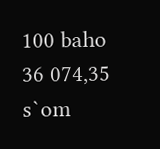100 baho
36 074,35 s`om